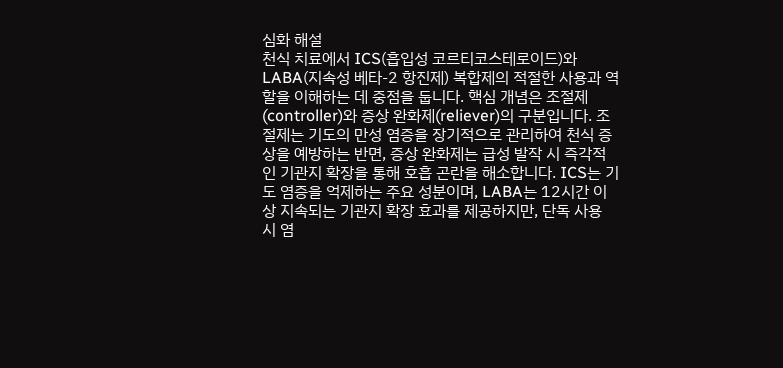심화 해설
천식 치료에서 ICS(흡입성 코르티코스테로이드)와 LABA(지속성 베타-2 항진제) 복합제의 적절한 사용과 역할을 이해하는 데 중점을 둡니다. 핵심 개념은 조절제(controller)와 증상 완화제(reliever)의 구분입니다. 조절제는 기도의 만성 염증을 장기적으로 관리하여 천식 증상을 예방하는 반면, 증상 완화제는 급성 발작 시 즉각적인 기관지 확장을 통해 호흡 곤란을 해소합니다. ICS는 기도 염증을 억제하는 주요 성분이며, LABA는 12시간 이상 지속되는 기관지 확장 효과를 제공하지만, 단독 사용 시 염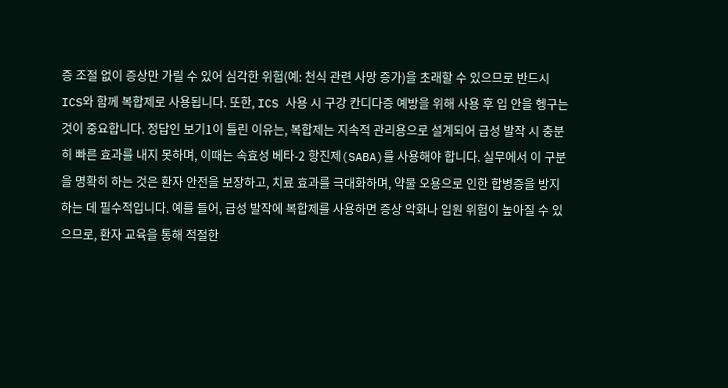증 조절 없이 증상만 가릴 수 있어 심각한 위험(예: 천식 관련 사망 증가)을 초래할 수 있으므로 반드시 ICS와 함께 복합제로 사용됩니다. 또한, ICS 사용 시 구강 칸디다증 예방을 위해 사용 후 입 안을 헹구는 것이 중요합니다. 정답인 보기1이 틀린 이유는, 복합제는 지속적 관리용으로 설계되어 급성 발작 시 충분히 빠른 효과를 내지 못하며, 이때는 속효성 베타-2 항진제(SABA)를 사용해야 합니다. 실무에서 이 구분을 명확히 하는 것은 환자 안전을 보장하고, 치료 효과를 극대화하며, 약물 오용으로 인한 합병증을 방지하는 데 필수적입니다. 예를 들어, 급성 발작에 복합제를 사용하면 증상 악화나 입원 위험이 높아질 수 있으므로, 환자 교육을 통해 적절한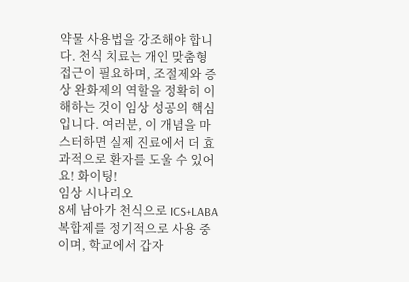약물 사용법을 강조해야 합니다. 천식 치료는 개인 맞춤형 접근이 필요하며, 조절제와 증상 완화제의 역할을 정확히 이해하는 것이 임상 성공의 핵심입니다. 여러분, 이 개념을 마스터하면 실제 진료에서 더 효과적으로 환자를 도울 수 있어요! 화이팅!
임상 시나리오
8세 남아가 천식으로 ICS+LABA 복합제를 정기적으로 사용 중이며, 학교에서 갑자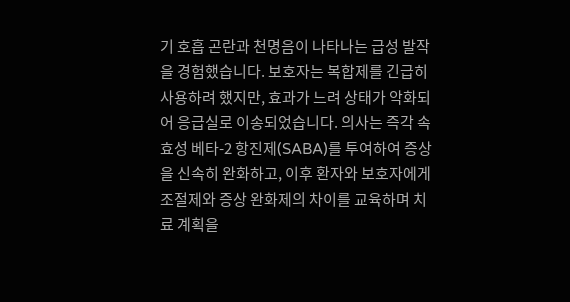기 호흡 곤란과 천명음이 나타나는 급성 발작을 경험했습니다. 보호자는 복합제를 긴급히 사용하려 했지만, 효과가 느려 상태가 악화되어 응급실로 이송되었습니다. 의사는 즉각 속효성 베타-2 항진제(SABA)를 투여하여 증상을 신속히 완화하고, 이후 환자와 보호자에게 조절제와 증상 완화제의 차이를 교육하며 치료 계획을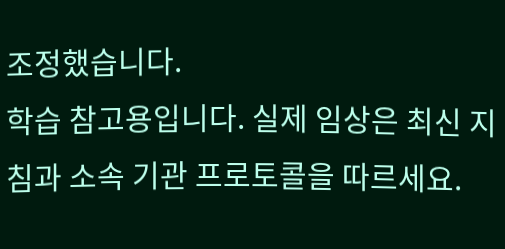조정했습니다.
학습 참고용입니다. 실제 임상은 최신 지침과 소속 기관 프로토콜을 따르세요.